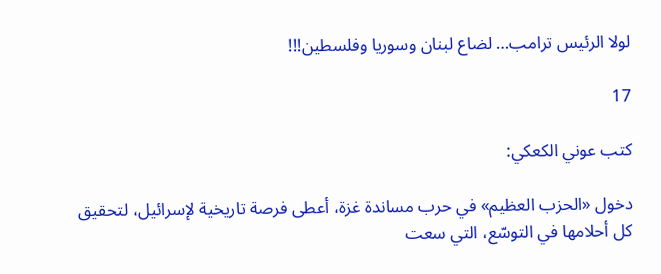لولا الرئيس ترامب… لضاع لبنان وسوريا وفلسطين!!!

17

كتب عوني الكعكي:

دخول «الحزب العظيم» في حرب مساندة غزة، أعطى فرصة تاريخية لإسرائيل، لتحقيق كل أحلامها في التوسّع، التي سعت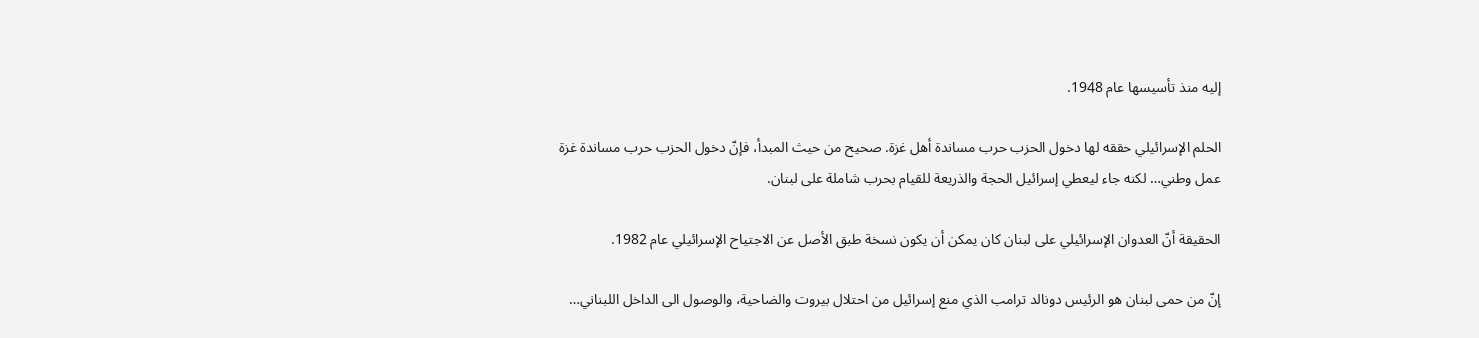إليه منذ تأسيسها عام 1948.

الحلم الإسرائيلي حققه لها دخول الحزب حرب مساندة أهل غزة. صحيح من حيث المبدأ، فإنّ دخول الحزب حرب مساندة غزة عمل وطني… لكنه جاء ليعطي إسرائيل الحجة والذريعة للقيام بحرب شاملة على لبنان.

الحقيقة أنّ العدوان الإسرائيلي على لبنان كان يمكن أن يكون نسخة طبق الأصل عن الاجتياح الإسرائيلي عام 1982.

إنّ من حمى لبنان هو الرئيس دونالد ترامب الذي منع إسرائيل من احتلال بيروت والضاحية، والوصول الى الداخل اللبناني…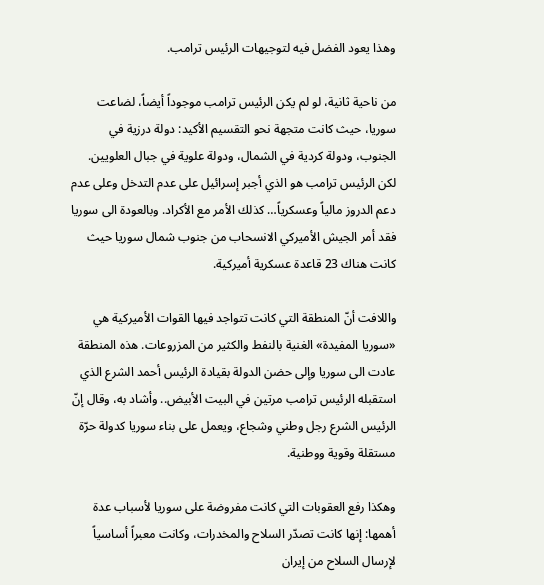وهذا يعود الفضل فيه لتوجيهات الرئيس ترامب.

من ناحية ثانية، لو لم يكن الرئيس ترامب موجوداً أيضاً، لضاعت سوريا، حيث كانت متجهة نحو التقسيم الأكيد: دولة درزية في الجنوب، ودولة كردية في الشمال، ودولة علوية في جبال العلويين. لكن الرئيس ترامب هو الذي أجبر إسرائيل على عدم التدخل وعلى عدم دعم الدروز مالياً وعسكرياً… كذلك الأمر مع الأكراد. وبالعودة الى سوريا فقد أمر الجيش الأميركي الانسحاب من جنوب شمال سوريا حيث كانت هناك 23 قاعدة عسكرية أميركية.

واللافت أنّ المنطقة التي كانت تتواجد فيها القوات الأميركية هي «سوريا المفيدة» الغنية بالنفط والكثير من المزروعات. هذه المنطقة عادت الى سوريا وإلى حضن الدولة بقيادة الرئيس أحمد الشرع الذي استقبله الرئيس ترامب مرتين في البيت الأبيض.. وأشاد به، وقال إنّ الرئيس الشرع رجل وطني وشجاع، ويعمل على بناء سوريا كدولة حرّة مستقلة وقوية ووطنية.

وهكذا رفع العقوبات التي كانت مفروضة على سوريا لأسباب عدة أهمها: إنها كانت تصدّر السلاح والمخدرات، وكانت معبراً أساسياً لإرسال السلاح من إيران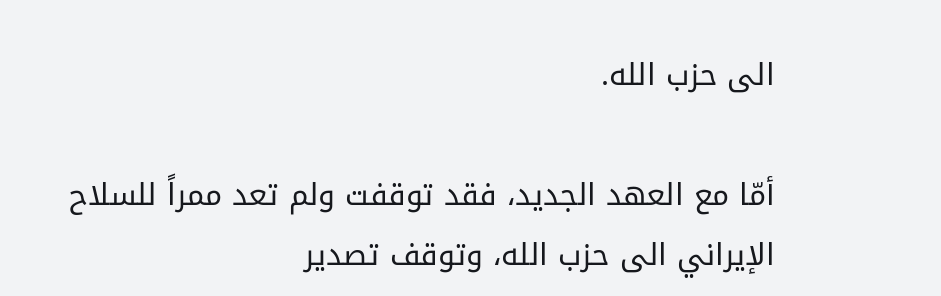الى حزب الله.

أمّا مع العهد الجديد، فقد توقفت ولم تعد ممراً للسلاح الإيراني الى حزب الله، وتوقف تصدير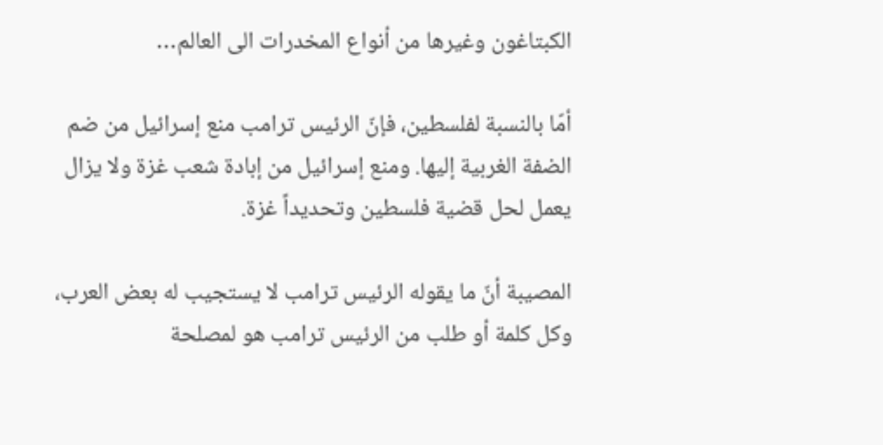الكبتاغون وغيرها من أنواع المخدرات الى العالم…

أمّا بالنسبة لفلسطين، فإنّ الرئيس ترامب منع إسرائيل من ضم الضفة الغربية إليها. ومنع إسرائيل من إبادة شعب غزة ولا يزال يعمل لحل قضية فلسطين وتحديداً غزة.

المصيبة أنّ ما يقوله الرئيس ترامب لا يستجيب له بعض العرب، وكل كلمة أو طلب من الرئيس ترامب هو لمصلحة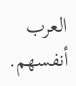العرب أنفسهم.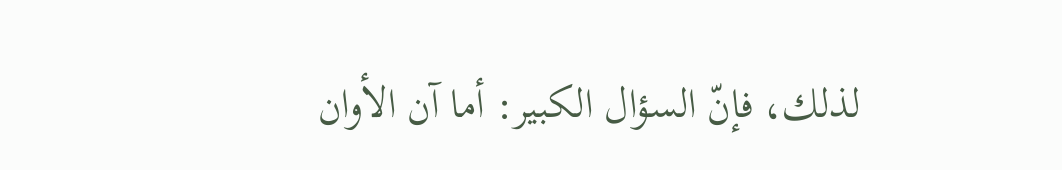لذلك، فإنّ السؤال الكبير: أما آن الأوان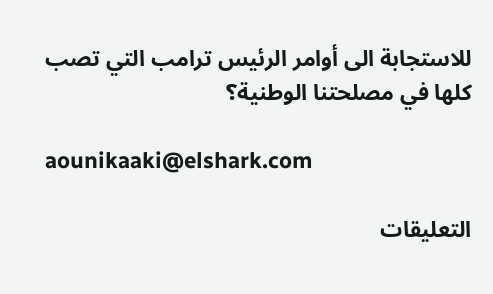للاستجابة الى أوامر الرئيس ترامب التي تصب كلها في مصلحتنا الوطنية؟

aounikaaki@elshark.com

التعليقات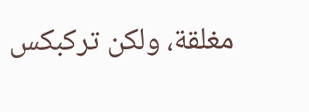مغلقة، ولكن تركبكس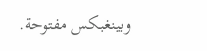وبينغبكس مفتوحة.